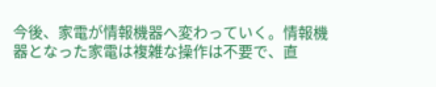今後、家電が情報機器へ変わっていく。情報機器となった家電は複雑な操作は不要で、直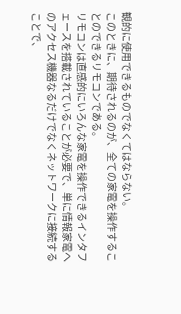観的に使用できるものでなくてはならない。
このときに、期待されるのが、全ての家電を操作することのできるリモコンである。
リモコンは直感的にいろんな家電を操作できるインタフェースを搭載されていることが必要で、単に情報家電へのアクセス機器なるだけでなくネットワークに接続することで、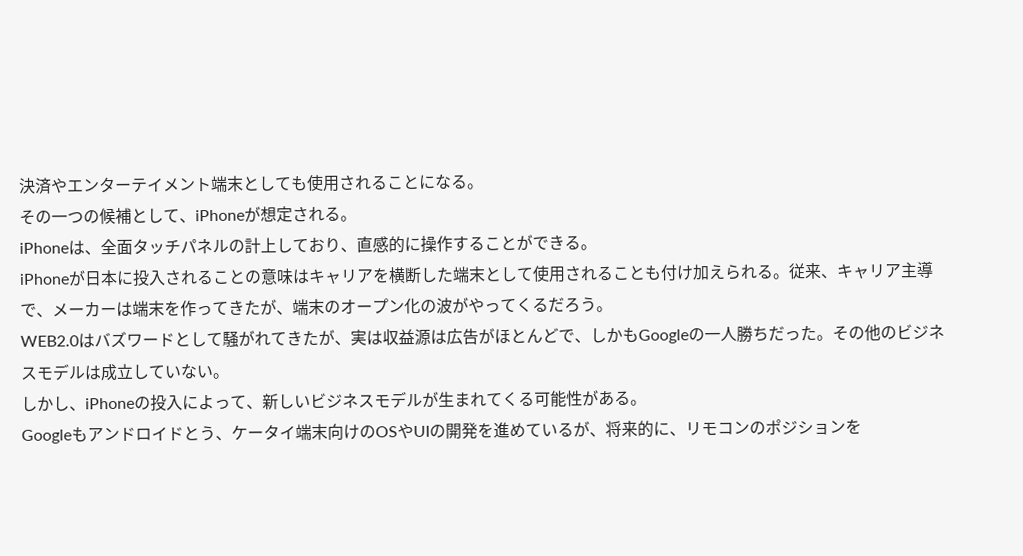決済やエンターテイメント端末としても使用されることになる。
その一つの候補として、iPhoneが想定される。
iPhoneは、全面タッチパネルの計上しており、直感的に操作することができる。
iPhoneが日本に投入されることの意味はキャリアを横断した端末として使用されることも付け加えられる。従来、キャリア主導で、メーカーは端末を作ってきたが、端末のオープン化の波がやってくるだろう。
WEB2.0はバズワードとして騒がれてきたが、実は収益源は広告がほとんどで、しかもGoogleの一人勝ちだった。その他のビジネスモデルは成立していない。
しかし、iPhoneの投入によって、新しいビジネスモデルが生まれてくる可能性がある。
Googleもアンドロイドとう、ケータイ端末向けのOSやUIの開発を進めているが、将来的に、リモコンのポジションを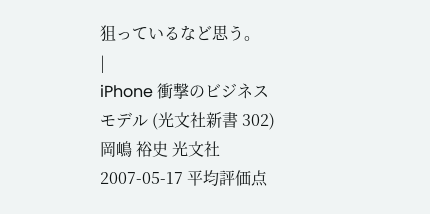狙っているなど思う。
|
iPhone 衝撃のビジネスモデル (光文社新書 302)
岡嶋 裕史 光文社 2007-05-17 平均評価点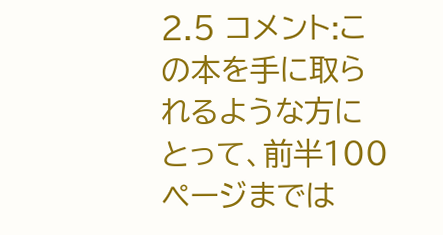2.5 コメント:この本を手に取られるような方にとって、前半100ページまでは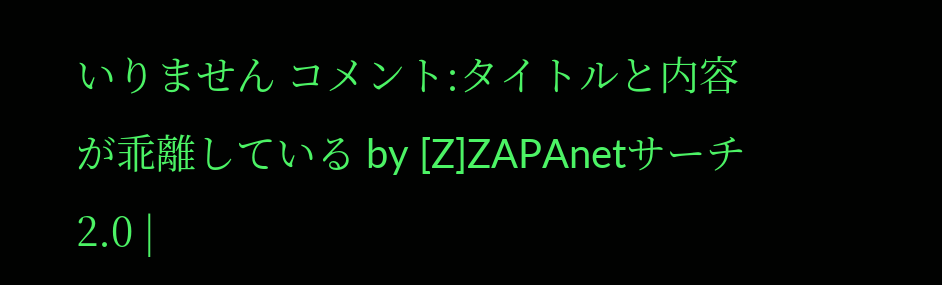いりません コメント:タイトルと内容が乖離している by [Z]ZAPAnetサーチ2.0 |